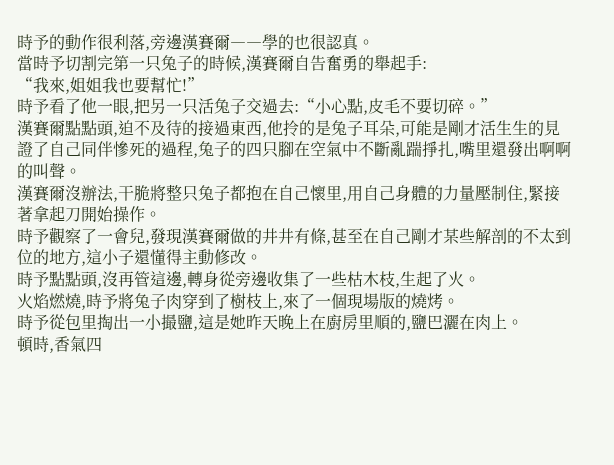時予的動作很利落,旁邊漢賽爾――學的也很認真。
當時予切割完第一只兔子的時候,漢賽爾自告奮勇的舉起手:
“我來,姐姐我也要幫忙!”
時予看了他一眼,把另一只活兔子交過去:“小心點,皮毛不要切碎。”
漢賽爾點點頭,迫不及待的接過東西,他拎的是兔子耳朵,可能是剛才活生生的見證了自己同伴慘死的過程,兔子的四只腳在空氣中不斷亂踹掙扎,嘴里還發出啊啊的叫聲。
漢賽爾沒辦法,干脆將整只兔子都抱在自己懷里,用自己身體的力量壓制住,緊接著拿起刀開始操作。
時予觀察了一會兒,發現漢賽爾做的井井有條,甚至在自己剛才某些解剖的不太到位的地方,這小子還懂得主動修改。
時予點點頭,沒再管這邊,轉身從旁邊收集了一些枯木枝,生起了火。
火焰燃燒,時予將兔子肉穿到了樹枝上,來了一個現場版的燒烤。
時予從包里掏出一小撮鹽,這是她昨天晚上在廚房里順的,鹽巴灑在肉上。
頓時,香氣四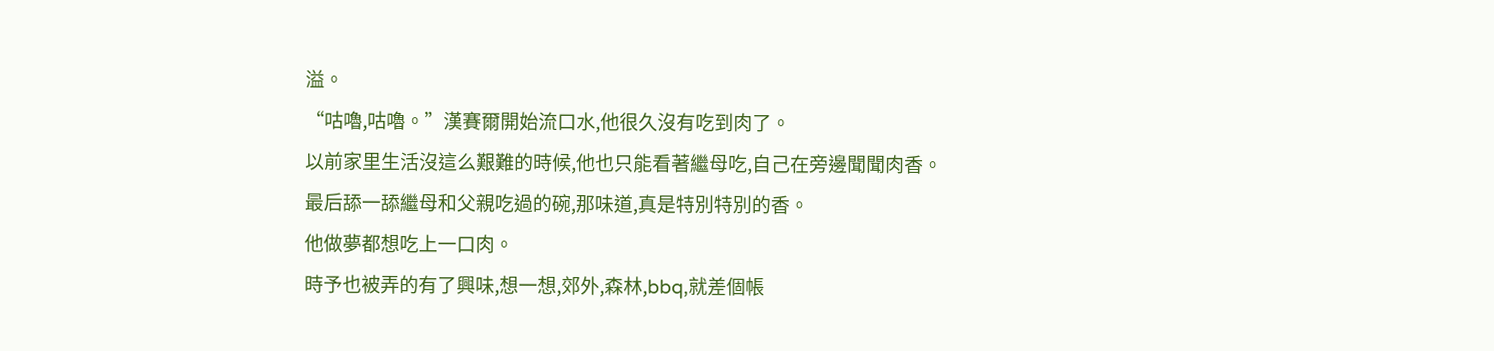溢。
“咕嚕,咕嚕。”漢賽爾開始流口水,他很久沒有吃到肉了。
以前家里生活沒這么艱難的時候,他也只能看著繼母吃,自己在旁邊聞聞肉香。
最后舔一舔繼母和父親吃過的碗,那味道,真是特別特別的香。
他做夢都想吃上一口肉。
時予也被弄的有了興味,想一想,郊外,森林,bbq,就差個帳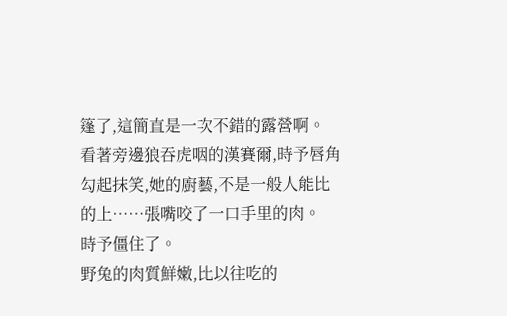篷了,這簡直是一次不錯的露營啊。
看著旁邊狼吞虎咽的漢賽爾,時予唇角勾起抹笑,她的廚藝,不是一般人能比的上……張嘴咬了一口手里的肉。
時予僵住了。
野兔的肉質鮮嫩,比以往吃的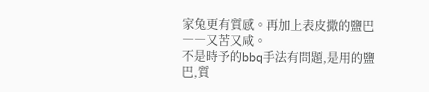家兔更有質感。再加上表皮撒的鹽巴――又苦又咸。
不是時予的bbq手法有問題,是用的鹽巴,質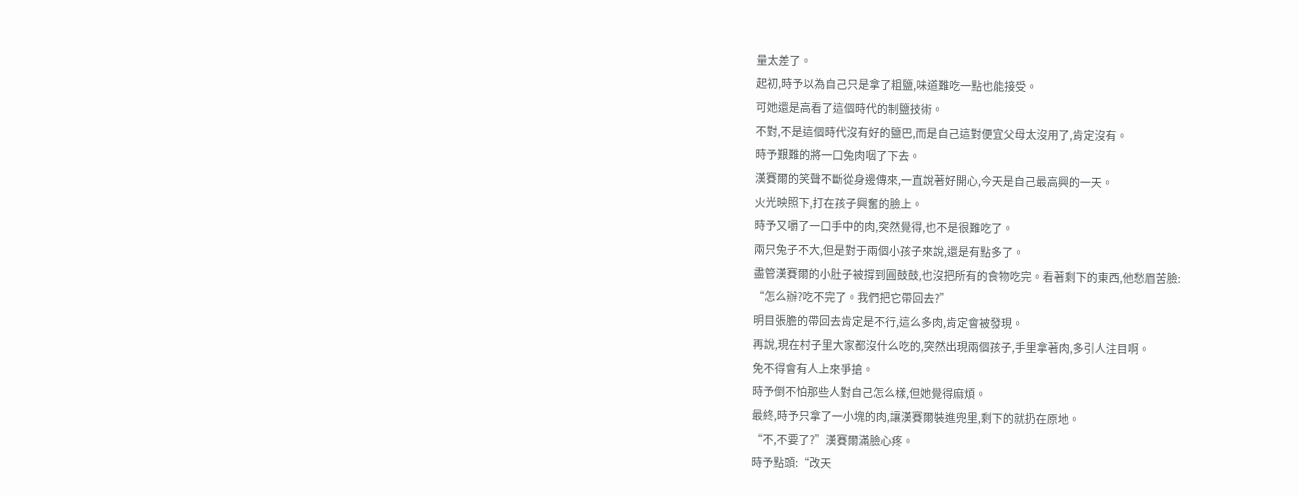量太差了。
起初,時予以為自己只是拿了粗鹽,味道難吃一點也能接受。
可她還是高看了這個時代的制鹽技術。
不對,不是這個時代沒有好的鹽巴,而是自己這對便宜父母太沒用了,肯定沒有。
時予艱難的將一口兔肉咽了下去。
漢賽爾的笑聲不斷從身邊傳來,一直說著好開心,今天是自己最高興的一天。
火光映照下,打在孩子興奮的臉上。
時予又嚼了一口手中的肉,突然覺得,也不是很難吃了。
兩只兔子不大,但是對于兩個小孩子來說,還是有點多了。
盡管漢賽爾的小肚子被撐到圓鼓鼓,也沒把所有的食物吃完。看著剩下的東西,他愁眉苦臉:
“怎么辦?吃不完了。我們把它帶回去?”
明目張膽的帶回去肯定是不行,這么多肉,肯定會被發現。
再說,現在村子里大家都沒什么吃的,突然出現兩個孩子,手里拿著肉,多引人注目啊。
免不得會有人上來爭搶。
時予倒不怕那些人對自己怎么樣,但她覺得麻煩。
最終,時予只拿了一小塊的肉,讓漢賽爾裝進兜里,剩下的就扔在原地。
“不,不要了?”漢賽爾滿臉心疼。
時予點頭:“改天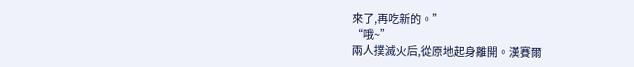來了,再吃新的。”
“哦~”
兩人撲滅火后,從原地起身離開。漢賽爾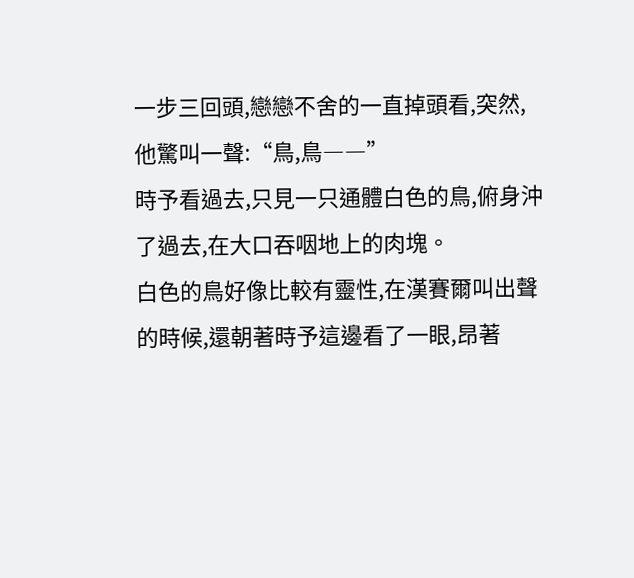一步三回頭,戀戀不舍的一直掉頭看,突然,他驚叫一聲:“鳥,鳥――”
時予看過去,只見一只通體白色的鳥,俯身沖了過去,在大口吞咽地上的肉塊。
白色的鳥好像比較有靈性,在漢賽爾叫出聲的時候,還朝著時予這邊看了一眼,昂著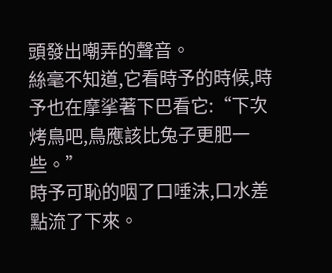頭發出嘲弄的聲音。
絲毫不知道,它看時予的時候,時予也在摩挲著下巴看它:“下次烤鳥吧,鳥應該比兔子更肥一些。”
時予可恥的咽了口唾沫,口水差點流了下來。